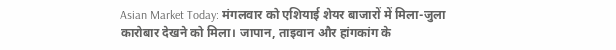Asian Market Today: मंगलवार को एशियाई शेयर बाजारों में मिला-जुला कारोबार देखने को मिला। जापान, ताइवान और हांगकांग के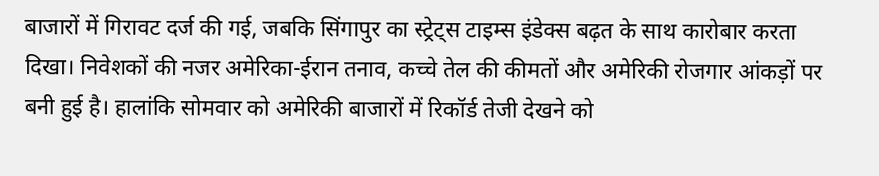बाजारों में गिरावट दर्ज की गई, जबकि सिंगापुर का स्ट्रेट्स टाइम्स इंडेक्स बढ़त के साथ कारोबार करता दिखा। निवेशकों की नजर अमेरिका-ईरान तनाव, कच्चे तेल की कीमतों और अमेरिकी रोजगार आंकड़ों पर बनी हुई है। हालांकि सोमवार को अमेरिकी बाजारों में रिकॉर्ड तेजी देखने को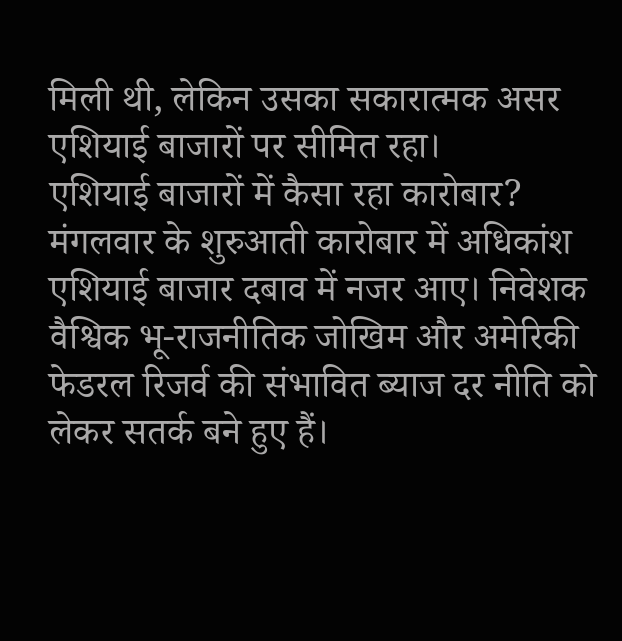मिली थी, लेकिन उसका सकारात्मक असर एशियाई बाजारों पर सीमित रहा।
एशियाई बाजारों में कैसा रहा कारोबार?
मंगलवार के शुरुआती कारोबार में अधिकांश एशियाई बाजार दबाव में नजर आए। निवेशक वैश्विक भू-राजनीतिक जोखिम और अमेरिकी फेडरल रिजर्व की संभावित ब्याज दर नीति को लेकर सतर्क बने हुए हैं।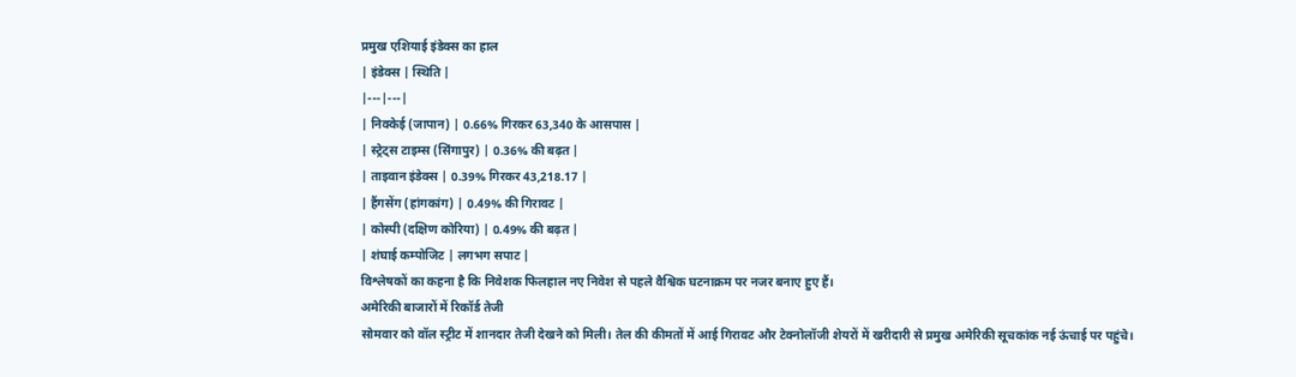प्रमुख एशियाई इंडेक्स का हाल
| इंडेक्स | स्थिति |
|---|---|
| निक्केई (जापान) | 0.66% गिरकर 63,340 के आसपास |
| स्ट्रेट्स टाइम्स (सिंगापुर) | 0.36% की बढ़त |
| ताइवान इंडेक्स | 0.39% गिरकर 43,218.17 |
| हैंगसेंग (हांगकांग) | 0.49% की गिरावट |
| कोस्पी (दक्षिण कोरिया) | 0.49% की बढ़त |
| शंघाई कम्पोजिट | लगभग सपाट |
विश्लेषकों का कहना है कि निवेशक फिलहाल नए निवेश से पहले वैश्विक घटनाक्रम पर नजर बनाए हुए हैं।
अमेरिकी बाजारों में रिकॉर्ड तेजी
सोमवार को वॉल स्ट्रीट में शानदार तेजी देखने को मिली। तेल की कीमतों में आई गिरावट और टेक्नोलॉजी शेयरों में खरीदारी से प्रमुख अमेरिकी सूचकांक नई ऊंचाई पर पहुंचे।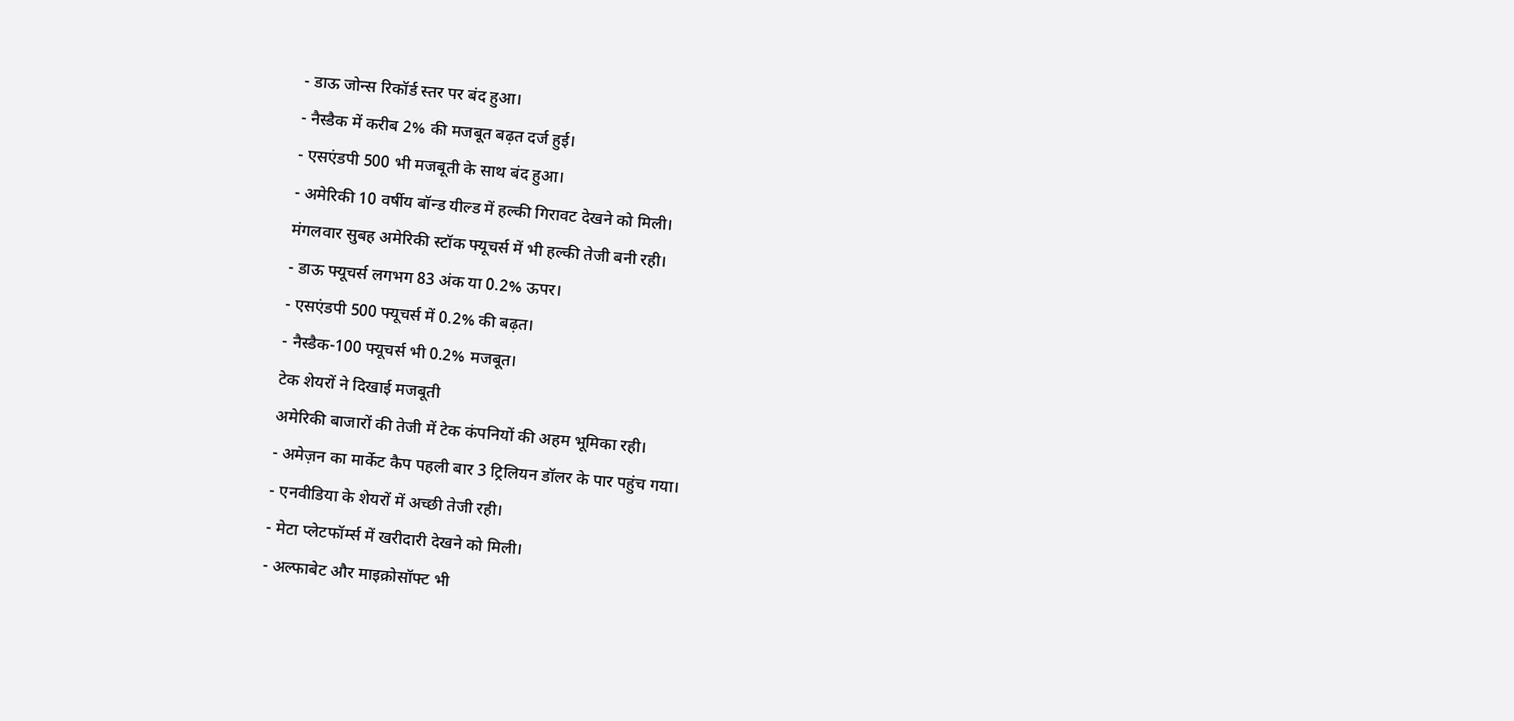- डाऊ जोन्स रिकॉर्ड स्तर पर बंद हुआ।
- नैस्डैक में करीब 2% की मजबूत बढ़त दर्ज हुई।
- एसएंडपी 500 भी मजबूती के साथ बंद हुआ।
- अमेरिकी 10 वर्षीय बॉन्ड यील्ड में हल्की गिरावट देखने को मिली।
मंगलवार सुबह अमेरिकी स्टॉक फ्यूचर्स में भी हल्की तेजी बनी रही।
- डाऊ फ्यूचर्स लगभग 83 अंक या 0.2% ऊपर।
- एसएंडपी 500 फ्यूचर्स में 0.2% की बढ़त।
- नैस्डैक-100 फ्यूचर्स भी 0.2% मजबूत।
टेक शेयरों ने दिखाई मजबूती
अमेरिकी बाजारों की तेजी में टेक कंपनियों की अहम भूमिका रही।
- अमेज़न का मार्केट कैप पहली बार 3 ट्रिलियन डॉलर के पार पहुंच गया।
- एनवीडिया के शेयरों में अच्छी तेजी रही।
- मेटा प्लेटफॉर्म्स में खरीदारी देखने को मिली।
- अल्फाबेट और माइक्रोसॉफ्ट भी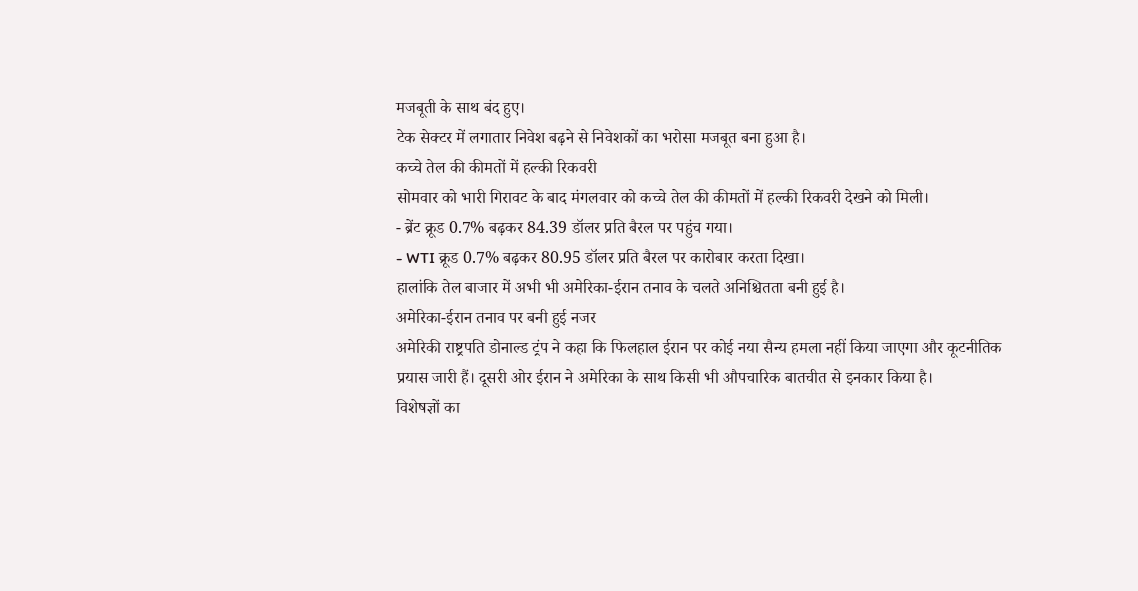मजबूती के साथ बंद हुए।
टेक सेक्टर में लगातार निवेश बढ़ने से निवेशकों का भरोसा मजबूत बना हुआ है।
कच्चे तेल की कीमतों में हल्की रिकवरी
सोमवार को भारी गिरावट के बाद मंगलवार को कच्चे तेल की कीमतों में हल्की रिकवरी देखने को मिली।
- ब्रेंट क्रूड 0.7% बढ़कर 84.39 डॉलर प्रति बैरल पर पहुंच गया।
- WTI क्रूड 0.7% बढ़कर 80.95 डॉलर प्रति बैरल पर कारोबार करता दिखा।
हालांकि तेल बाजार में अभी भी अमेरिका-ईरान तनाव के चलते अनिश्चितता बनी हुई है।
अमेरिका-ईरान तनाव पर बनी हुई नजर
अमेरिकी राष्ट्रपति डोनाल्ड ट्रंप ने कहा कि फिलहाल ईरान पर कोई नया सैन्य हमला नहीं किया जाएगा और कूटनीतिक प्रयास जारी हैं। दूसरी ओर ईरान ने अमेरिका के साथ किसी भी औपचारिक बातचीत से इनकार किया है।
विशेषज्ञों का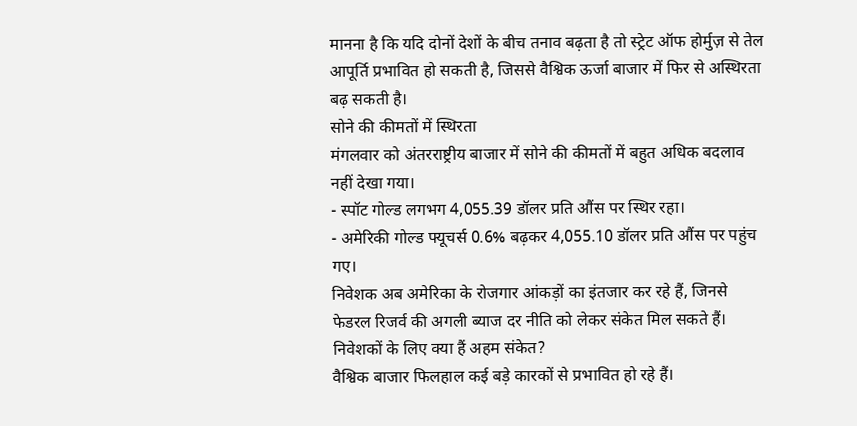मानना है कि यदि दोनों देशों के बीच तनाव बढ़ता है तो स्ट्रेट ऑफ होर्मुज़ से तेल आपूर्ति प्रभावित हो सकती है, जिससे वैश्विक ऊर्जा बाजार में फिर से अस्थिरता बढ़ सकती है।
सोने की कीमतों में स्थिरता
मंगलवार को अंतरराष्ट्रीय बाजार में सोने की कीमतों में बहुत अधिक बदलाव नहीं देखा गया।
- स्पॉट गोल्ड लगभग 4,055.39 डॉलर प्रति औंस पर स्थिर रहा।
- अमेरिकी गोल्ड फ्यूचर्स 0.6% बढ़कर 4,055.10 डॉलर प्रति औंस पर पहुंच गए।
निवेशक अब अमेरिका के रोजगार आंकड़ों का इंतजार कर रहे हैं, जिनसे फेडरल रिजर्व की अगली ब्याज दर नीति को लेकर संकेत मिल सकते हैं।
निवेशकों के लिए क्या हैं अहम संकेत?
वैश्विक बाजार फिलहाल कई बड़े कारकों से प्रभावित हो रहे हैं।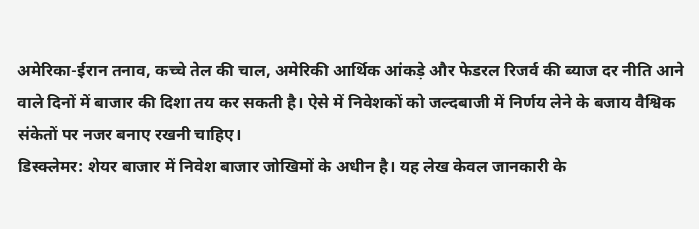अमेरिका-ईरान तनाव, कच्चे तेल की चाल, अमेरिकी आर्थिक आंकड़े और फेडरल रिजर्व की ब्याज दर नीति आने वाले दिनों में बाजार की दिशा तय कर सकती है। ऐसे में निवेशकों को जल्दबाजी में निर्णय लेने के बजाय वैश्विक संकेतों पर नजर बनाए रखनी चाहिए।
डिस्क्लेमर: शेयर बाजार में निवेश बाजार जोखिमों के अधीन है। यह लेख केवल जानकारी के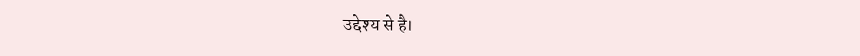उद्देश्य से है।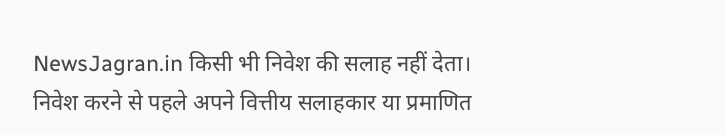NewsJagran.in किसी भी निवेश की सलाह नहीं देता। निवेश करने से पहले अपने वित्तीय सलाहकार या प्रमाणित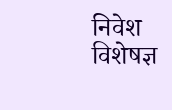निवेश विशेषज्ञ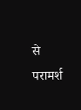से परामर्श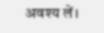अवश्य लें।